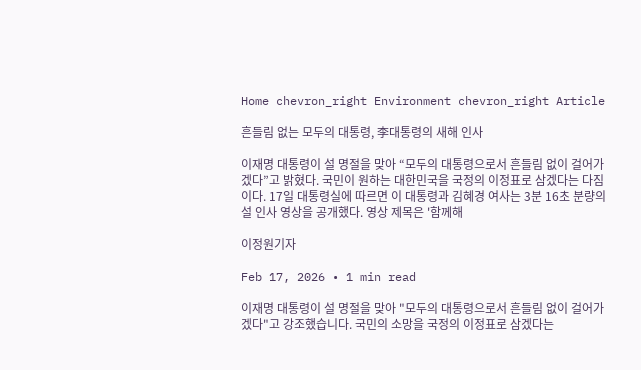Home chevron_right Environment chevron_right Article

흔들림 없는 모두의 대통령, 李대통령의 새해 인사

이재명 대통령이 설 명절을 맞아 “모두의 대통령으로서 흔들림 없이 걸어가겠다”고 밝혔다. 국민이 원하는 대한민국을 국정의 이정표로 삼겠다는 다짐이다. 17일 대통령실에 따르면 이 대통령과 김혜경 여사는 3분 16초 분량의 설 인사 영상을 공개했다. 영상 제목은 '함께해

이정원기자

Feb 17, 2026 • 1 min read

이재명 대통령이 설 명절을 맞아 "모두의 대통령으로서 흔들림 없이 걸어가겠다"고 강조했습니다. 국민의 소망을 국정의 이정표로 삼겠다는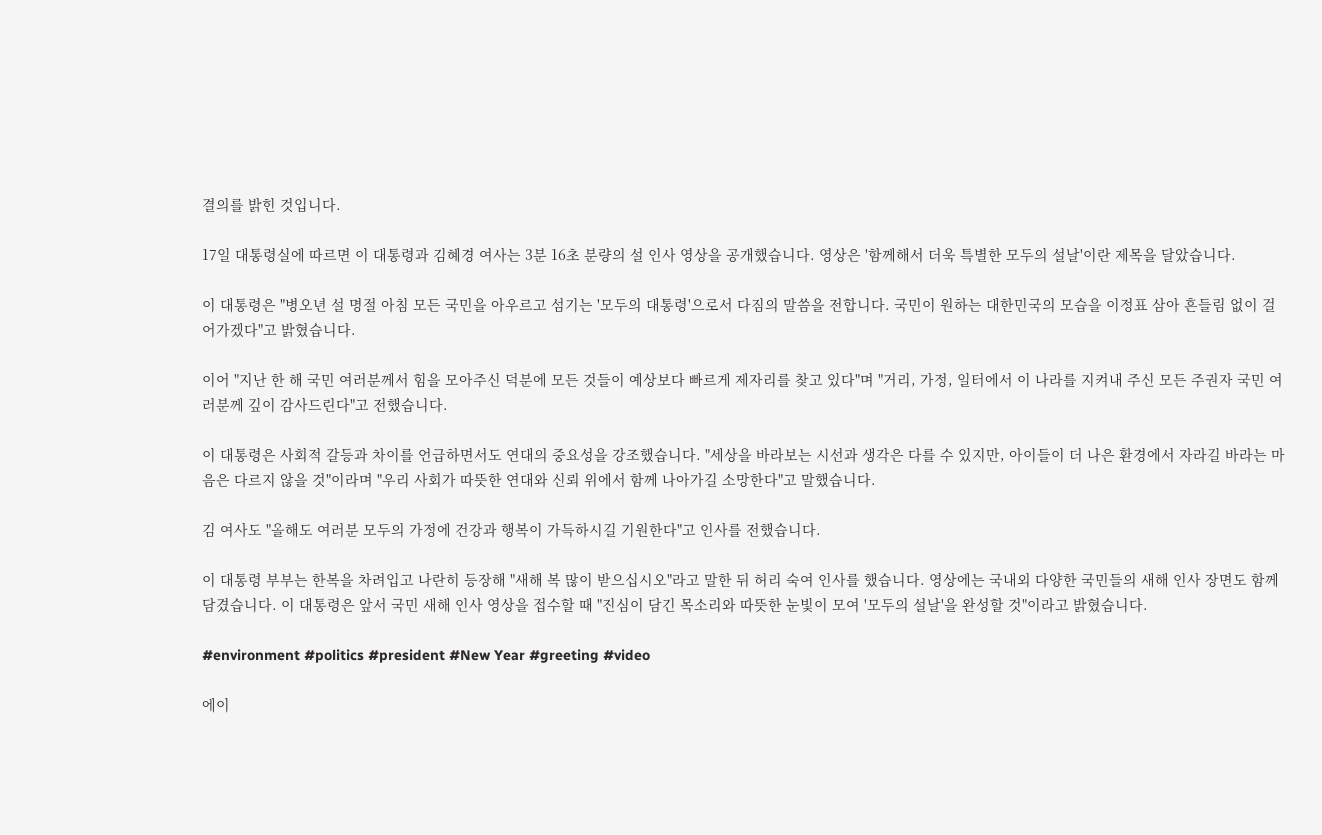결의를 밝힌 것입니다.

17일 대통령실에 따르면 이 대통령과 김혜경 여사는 3분 16초 분량의 설 인사 영상을 공개했습니다. 영상은 '함께해서 더욱 특별한 모두의 설날'이란 제목을 달았습니다.

이 대통령은 "병오년 설 명절 아침 모든 국민을 아우르고 섬기는 '모두의 대통령'으로서 다짐의 말씀을 전합니다. 국민이 원하는 대한민국의 모습을 이정표 삼아 흔들림 없이 걸어가겠다"고 밝혔습니다.

이어 "지난 한 해 국민 여러분께서 힘을 모아주신 덕분에 모든 것들이 예상보다 빠르게 제자리를 찾고 있다"며 "거리, 가정, 일터에서 이 나라를 지켜내 주신 모든 주권자 국민 여러분께 깊이 감사드린다"고 전했습니다.

이 대통령은 사회적 갈등과 차이를 언급하면서도 연대의 중요성을 강조했습니다. "세상을 바라보는 시선과 생각은 다를 수 있지만, 아이들이 더 나은 환경에서 자라길 바라는 마음은 다르지 않을 것"이라며 "우리 사회가 따뜻한 연대와 신뢰 위에서 함께 나아가길 소망한다"고 말했습니다.

김 여사도 "올해도 여러분 모두의 가정에 건강과 행복이 가득하시길 기원한다"고 인사를 전했습니다.

이 대통령 부부는 한복을 차려입고 나란히 등장해 "새해 복 많이 받으십시오"라고 말한 뒤 허리 숙여 인사를 했습니다. 영상에는 국내외 다양한 국민들의 새해 인사 장면도 함께 담겼습니다. 이 대통령은 앞서 국민 새해 인사 영상을 접수할 때 "진심이 담긴 목소리와 따뜻한 눈빛이 모여 '모두의 설날'을 완성할 것"이라고 밝혔습니다.

#environment #politics #president #New Year #greeting #video

에이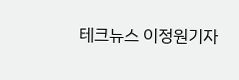테크뉴스 이정원기자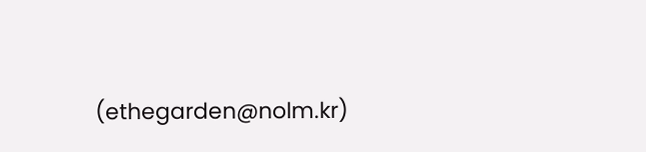(ethegarden@nolm.kr)